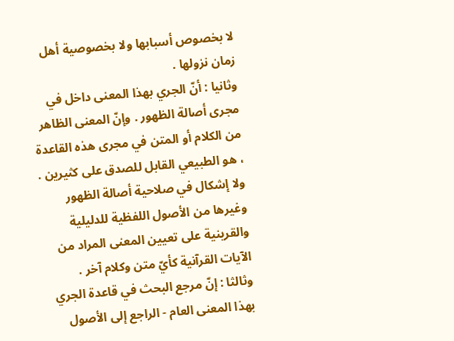لا بخصوص أسبابها ولا بخصوصية أهل زمان نزولها .
وثانيا : أنّ الجري بهذا المعنى داخل في مجرى أصالة الظهور . وإنّ المعنى الظاهر من الكلام أو المتن في مجرى هذه القاعدة ، هو الطبيعي القابل للصدق على كثيرين . ولا إشكال في صلاحية أصالة الظهور وغيرها من الأصول اللفظية للدليلية والقرينية على تعيين المعنى المراد من الآيات القرآنية كأيّ متن وكلام آخر .
وثالثا : إنّ مرجع البحث في قاعدة الجري بهذا المعنى العام - الراجع إلى الأصول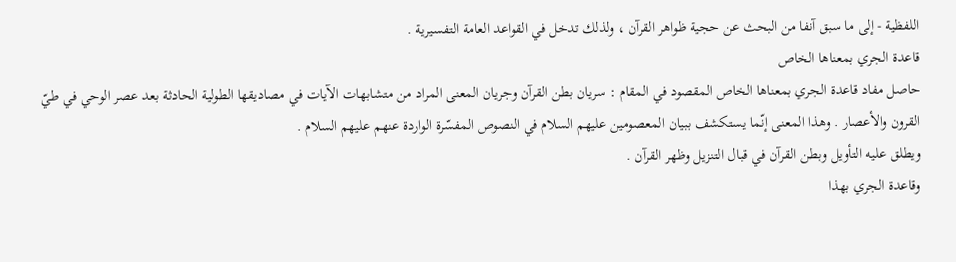اللفظية - إلى ما سبق آنفا من البحث عن حجية ظواهر القرآن ، ولذلك تدخل في القواعد العامة التفسيرية .
قاعدة الجري بمعناها الخاص
حاصل مفاد قاعدة الجري بمعناها الخاص المقصود في المقام : سريان بطن القرآن وجريان المعنى المراد من متشابهات الآيات في مصاديقها الطولية الحادثة بعد عصر الوحي في طيّ القرون والأعصار . وهذا المعنى إنّما يستكشف ببيان المعصومين عليهم السلام في النصوص المفسّرة الواردة عنهم عليهم السلام .
ويطلق عليه التأويل وبطن القرآن في قبال التنزيل وظهر القرآن .
وقاعدة الجري بهذا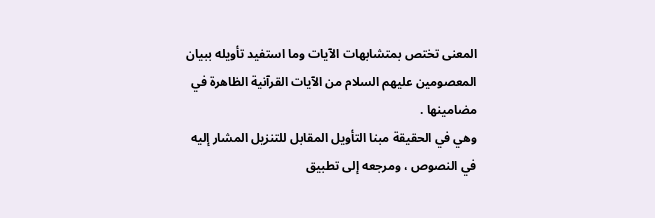المعنى تختص بمتشابهات الآيات وما استفيد تأويله ببيان المعصومين عليهم السلام من الآيات القرآنية الظاهرة في مضامينها .
وهي في الحقيقة مبنا التأويل المقابل للتنزيل المشار إليه في النصوص ، ومرجعه إلى تطبيق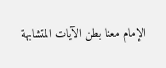الإمام معنا بطن الآيات المتشابهة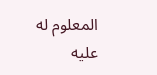المعلوم له عليه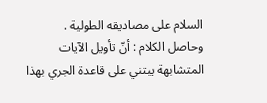السلام على مصاديقه الطولية .
وحاصل الكلام : أنّ تأويل الآيات المتشابهة يبتني على قاعدة الجري بهذا